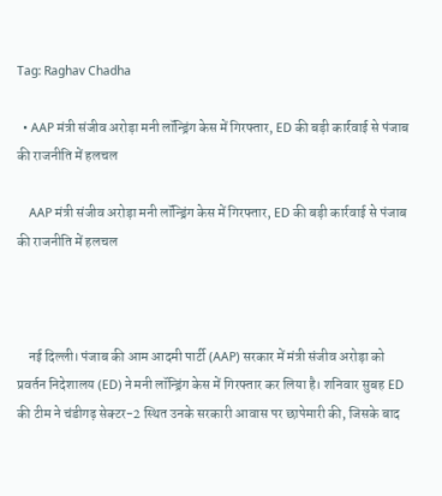Tag: Raghav Chadha

  • AAP मंत्री संजीव अरोड़ा मनी लॉन्ड्रिंग केस में गिरफ्तार, ED की बड़ी कार्रवाई से पंजाब की राजनीति में हलचल

    AAP मंत्री संजीव अरोड़ा मनी लॉन्ड्रिंग केस में गिरफ्तार, ED की बड़ी कार्रवाई से पंजाब की राजनीति में हलचल



    नई दिल्ली। पंजाब की आम आदमी पार्टी (AAP) सरकार में मंत्री संजीव अरोड़ा को प्रवर्तन निदेशालय (ED) ने मनी लॉन्ड्रिंग केस में गिरफ्तार कर लिया है। शनिवार सुबह ED की टीम ने चंडीगढ़ सेक्टर-2 स्थित उनके सरकारी आवास पर छापेमारी की, जिसके बाद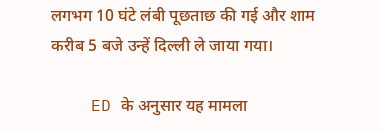लगभग 10 घंटे लंबी पूछताछ की गई और शाम करीब 5 बजे उन्हें दिल्ली ले जाया गया।

    ED के अनुसार यह मामला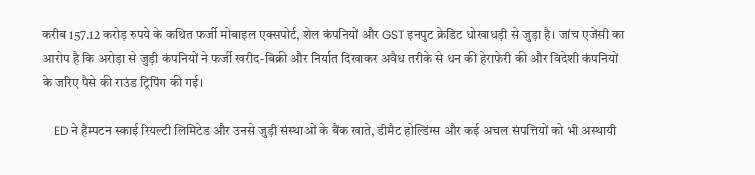करीब 157.12 करोड़ रुपये के कथित फर्जी मोबाइल एक्सपोर्ट, शेल कंपनियों और GST इनपुट क्रेडिट धोखाधड़ी से जुड़ा है। जांच एजेंसी का आरोप है कि अरोड़ा से जुड़ी कंपनियों ने फर्जी खरीद-बिक्री और निर्यात दिखाकर अवैध तरीके से धन की हेराफेरी की और विदेशी कंपनियों के जरिए पैसे की राउंड ट्रिपिंग की गई।

    ED ने हैम्पटन स्काई रियल्टी लिमिटेड और उनसे जुड़ी संस्थाओं के बैंक खाते, डीमैट होल्डिंग्स और कई अचल संपत्तियों को भी अस्थायी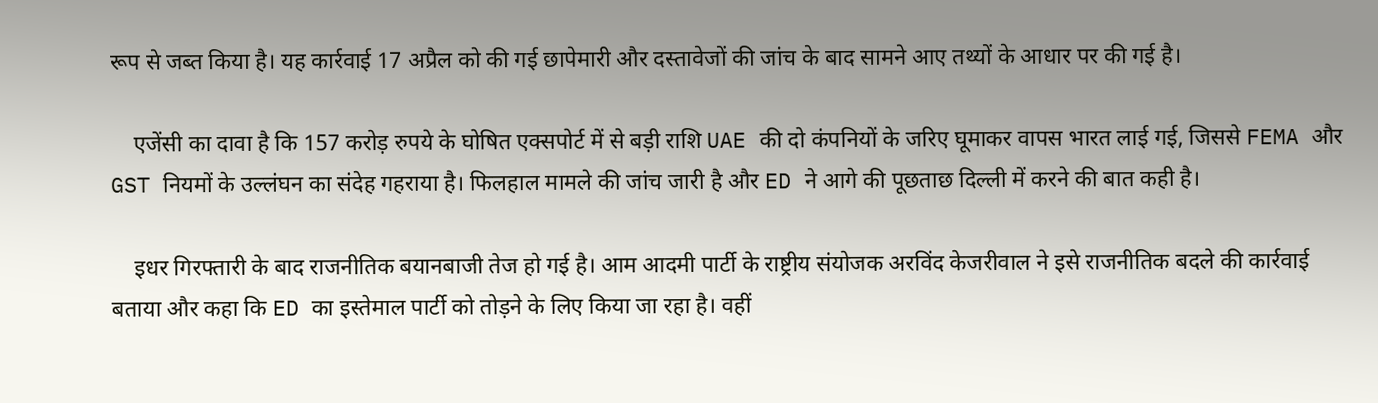रूप से जब्त किया है। यह कार्रवाई 17 अप्रैल को की गई छापेमारी और दस्तावेजों की जांच के बाद सामने आए तथ्यों के आधार पर की गई है।

    एजेंसी का दावा है कि 157 करोड़ रुपये के घोषित एक्सपोर्ट में से बड़ी राशि UAE की दो कंपनियों के जरिए घूमाकर वापस भारत लाई गई, जिससे FEMA और GST नियमों के उल्लंघन का संदेह गहराया है। फिलहाल मामले की जांच जारी है और ED ने आगे की पूछताछ दिल्ली में करने की बात कही है।

    इधर गिरफ्तारी के बाद राजनीतिक बयानबाजी तेज हो गई है। आम आदमी पार्टी के राष्ट्रीय संयोजक अरविंद केजरीवाल ने इसे राजनीतिक बदले की कार्रवाई बताया और कहा कि ED का इस्तेमाल पार्टी को तोड़ने के लिए किया जा रहा है। वहीं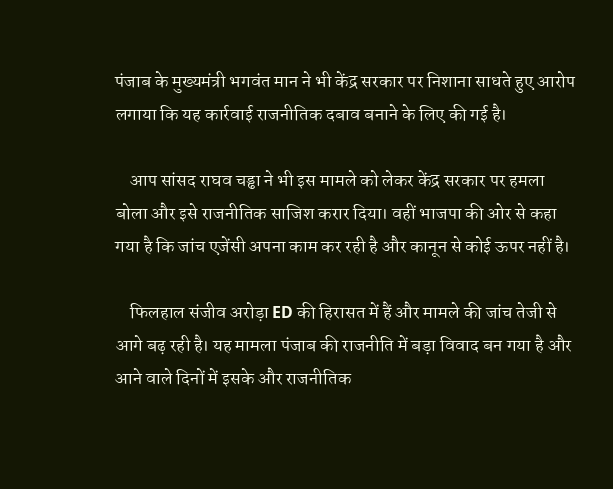पंजाब के मुख्यमंत्री भगवंत मान ने भी केंद्र सरकार पर निशाना साधते हुए आरोप लगाया कि यह कार्रवाई राजनीतिक दबाव बनाने के लिए की गई है।

    आप सांसद राघव चड्ढा ने भी इस मामले को लेकर केंद्र सरकार पर हमला बोला और इसे राजनीतिक साजिश करार दिया। वहीं भाजपा की ओर से कहा गया है कि जांच एजेंसी अपना काम कर रही है और कानून से कोई ऊपर नहीं है।

    फिलहाल संजीव अरोड़ा ED की हिरासत में हैं और मामले की जांच तेजी से आगे बढ़ रही है। यह मामला पंजाब की राजनीति में बड़ा विवाद बन गया है और आने वाले दिनों में इसके और राजनीतिक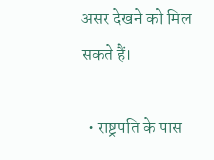असर देखने को मिल सकते हैं।

  • राष्ट्रपति के पास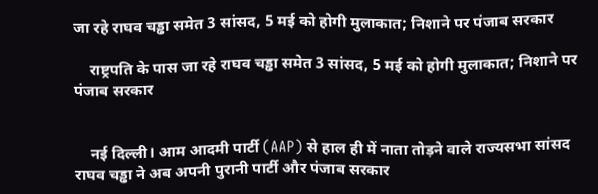जा रहे राघव चड्ढा समेत 3 सांसद, 5 मई को होगी मुलाकात; निशाने पर पंजाब सरकार

    राष्ट्रपति के पास जा रहे राघव चड्ढा समेत 3 सांसद, 5 मई को होगी मुलाकात; निशाने पर पंजाब सरकार


    नई दिल्‍ली। आम आदमी पार्टी (AAP) से हाल ही में नाता तोड़ने वाले राज्यसभा सांसद राघव चड्ढा ने अब अपनी पुरानी पार्टी और पंजाब सरकार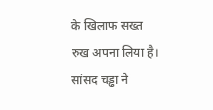के खिलाफ सख्त रुख अपना लिया है। सांसद चड्ढा ने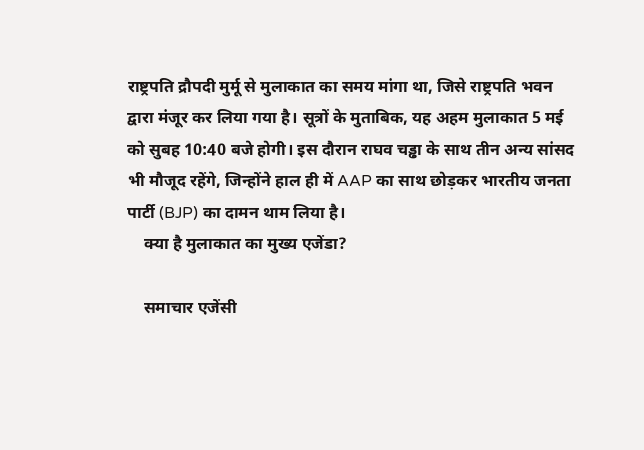राष्ट्रपति द्रौपदी मुर्मू से मुलाकात का समय मांगा था, जिसे राष्ट्रपति भवन द्वारा मंजूर कर लिया गया है। सूत्रों के मुताबिक, यह अहम मुलाकात 5 मई को सुबह 10:40 बजे होगी। इस दौरान राघव चड्ढा के साथ तीन अन्य सांसद भी मौजूद रहेंगे, जिन्होंने हाल ही में AAP का साथ छोड़कर भारतीय जनता पार्टी (BJP) का दामन थाम लिया है।
    क्या है मुलाकात का मुख्य एजेंडा?

    समाचार एजेंसी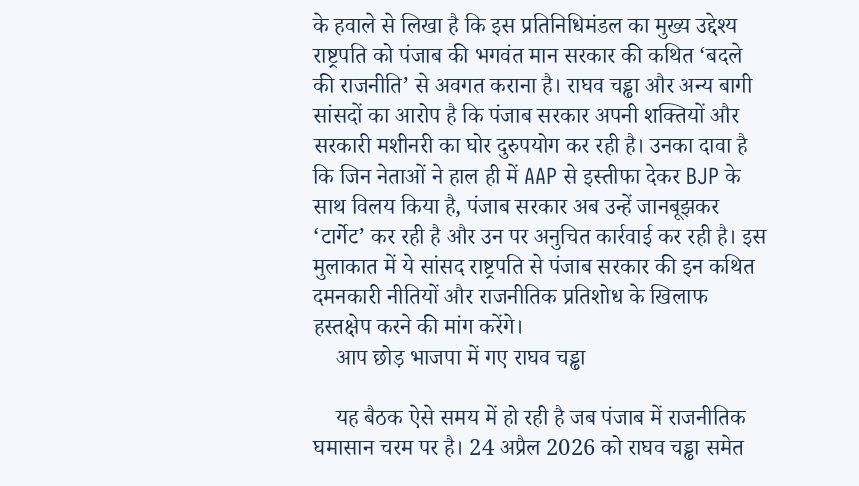के हवाले से लिखा है कि इस प्रतिनिधिमंडल का मुख्य उद्देश्य राष्ट्रपति को पंजाब की भगवंत मान सरकार की कथित ‘बदले की राजनीति’ से अवगत कराना है। राघव चड्ढा और अन्य बागी सांसदों का आरोप है कि पंजाब सरकार अपनी शक्तियों और सरकारी मशीनरी का घोर दुरुपयोग कर रही है। उनका दावा है कि जिन नेताओं ने हाल ही में AAP से इस्तीफा देकर BJP के साथ विलय किया है, पंजाब सरकार अब उन्हें जानबूझकर ‘टार्गेट’ कर रही है और उन पर अनुचित कार्रवाई कर रही है। इस मुलाकात में ये सांसद राष्ट्रपति से पंजाब सरकार की इन कथित दमनकारी नीतियों और राजनीतिक प्रतिशोध के खिलाफ हस्तक्षेप करने की मांग करेंगे।
    आप छोड़ भाजपा में गए राघव चड्ढा

    यह बैठक ऐसे समय में हो रही है जब पंजाब में राजनीतिक घमासान चरम पर है। 24 अप्रैल 2026 को राघव चड्ढा समेत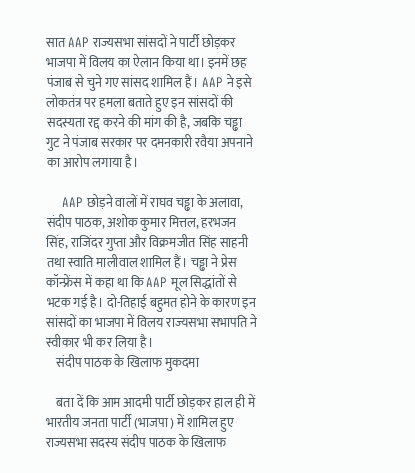सात AAP राज्यसभा सांसदों ने पार्टी छोड़कर भाजपा में विलय का ऐलान किया था। इनमें छह पंजाब से चुने गए सांसद शामिल हैं। AAP ने इसे लोकतंत्र पर हमला बताते हुए इन सांसदों की सदस्यता रद्द करने की मांग की है, जबकि चड्ढा गुट ने पंजाब सरकार पर दमनकारी रवैया अपनाने का आरोप लगाया है।

    AAP छोड़ने वालों में राघव चड्ढा के अलावा, संदीप पाठक, अशोक कुमार मित्तल, हरभजन सिंह, राजिंदर गुप्ता और विक्रमजीत सिंह साहनी तथा स्वाति मालीवाल शामिल हैं। चड्ढा ने प्रेस कॉन्फ्रेंस में कहा था कि AAP मूल सिद्धांतों से भटक गई है। दो-तिहाई बहुमत होने के कारण इन सांसदों का भाजपा में विलय राज्‍यसभा सभापति ने स्वीकार भी कर लिया है।
    संदीप पाठक के खिलाफ मुकदमा

    बता दें कि आम आदमी पार्टी छोड़कर हाल ही में भारतीय जनता पार्टी (भाजपा) में शामिल हुए राज्यसभा सदस्य संदीप पाठक के खिलाफ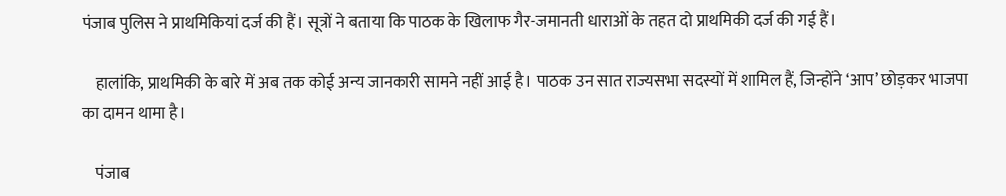पंजाब पुलिस ने प्राथमिकियां दर्ज की हैं। सूत्रों ने बताया कि पाठक के खिलाफ गैर-जमानती धाराओं के तहत दो प्राथमिकी दर्ज की गई हैं।

    हालांकि, प्राथमिकी के बारे में अब तक कोई अन्य जानकारी सामने नहीं आई है। पाठक उन सात राज्यसभा सदस्यों में शामिल हैं, जिन्होंने ‘आप’ छोड़कर भाजपा का दामन थामा है।

    पंजाब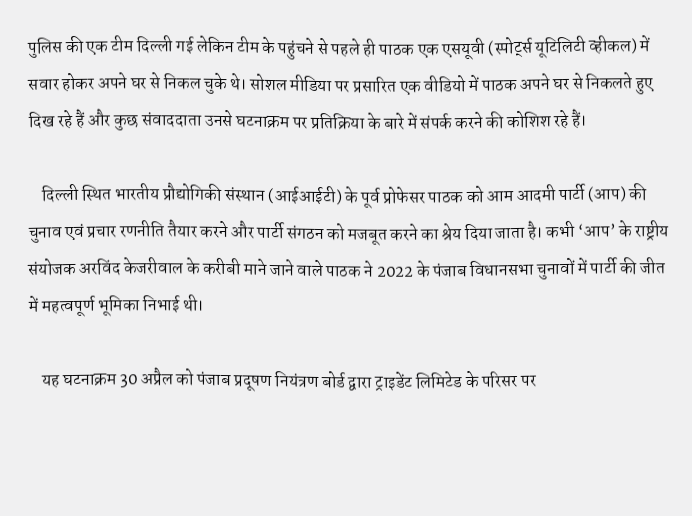पुलिस की एक टीम दिल्ली गई लेकिन टीम के पहुंचने से पहले ही पाठक एक एसयूवी (स्पोर्ट्स यूटिलिटी व्हीकल) में सवार होकर अपने घर से निकल चुके थे। सोशल मीडिया पर प्रसारित एक वीडियो में पाठक अपने घर से निकलते हुए दिख रहे हैं और कुछ संवाददाता उनसे घटनाक्रम पर प्रतिक्रिया के बारे में संपर्क करने की कोशिश रहे हैं।

    दिल्ली स्थित भारतीय प्रौद्योगिकी संस्थान (आईआईटी) के पूर्व प्रोफेसर पाठक को आम आदमी पार्टी (आप) की चुनाव एवं प्रचार रणनीति तैयार करने और पार्टी संगठन को मजबूत करने का श्रेय दिया जाता है। कभी ‘आप’ के राष्ट्रीय संयोजक अरविंद केजरीवाल के करीबी माने जाने वाले पाठक ने 2022 के पंजाब विधानसभा चुनावों में पार्टी की जीत में महत्वपूर्ण भूमिका निभाई थी।

    यह घटनाक्रम 30 अप्रैल को पंजाब प्रदूषण नियंत्रण बोर्ड द्वारा ट्राइडेंट लिमिटेड के परिसर पर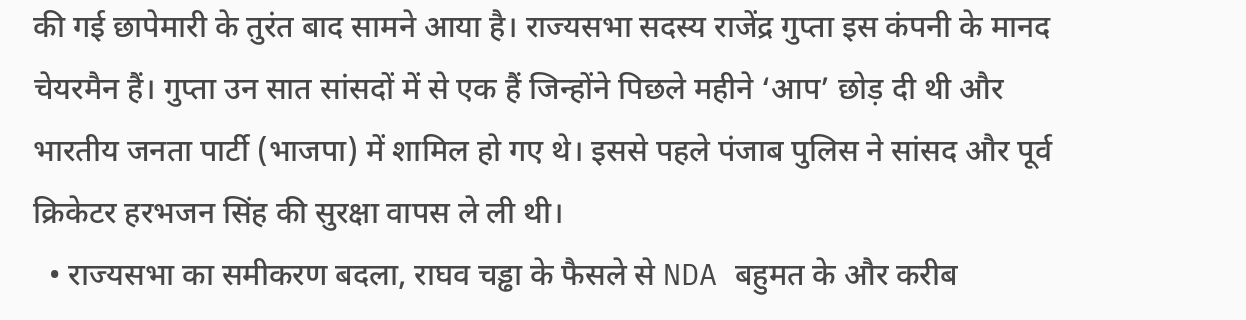की गई छापेमारी के तुरंत बाद सामने आया है। राज्यसभा सदस्य राजेंद्र गुप्ता इस कंपनी के मानद चेयरमैन हैं। गुप्ता उन सात सांसदों में से एक हैं जिन्होंने पिछले महीने ‘आप’ छोड़ दी थी और भारतीय जनता पार्टी (भाजपा) में शामिल हो गए थे। इससे पहले पंजाब पुलिस ने सांसद और पूर्व क्रिकेटर हरभजन सिंह की सुरक्षा वापस ले ली थी।
  • राज्यसभा का समीकरण बदला, राघव चड्ढा के फैसले से NDA बहुमत के और करीब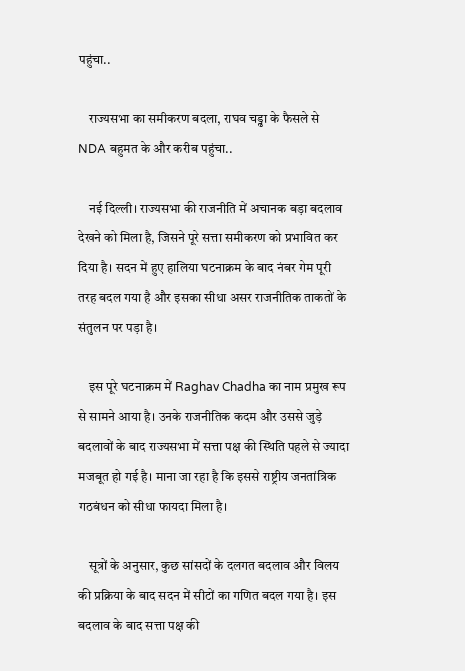पहुंचा..

    राज्यसभा का समीकरण बदला, राघव चड्ढा के फैसले से NDA बहुमत के और करीब पहुंचा..

    नई दिल्ली। राज्यसभा की राजनीति में अचानक बड़ा बदलाव देखने को मिला है, जिसने पूरे सत्ता समीकरण को प्रभावित कर दिया है। सदन में हुए हालिया घटनाक्रम के बाद नंबर गेम पूरी तरह बदल गया है और इसका सीधा असर राजनीतिक ताकतों के संतुलन पर पड़ा है।

    इस पूरे घटनाक्रम में Raghav Chadha का नाम प्रमुख रूप से सामने आया है। उनके राजनीतिक कदम और उससे जुड़े बदलावों के बाद राज्यसभा में सत्ता पक्ष की स्थिति पहले से ज्यादा मजबूत हो गई है। माना जा रहा है कि इससे राष्ट्रीय जनतांत्रिक गठबंधन को सीधा फायदा मिला है।

    सूत्रों के अनुसार, कुछ सांसदों के दलगत बदलाव और विलय की प्रक्रिया के बाद सदन में सीटों का गणित बदल गया है। इस बदलाव के बाद सत्ता पक्ष की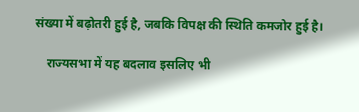संख्या में बढ़ोतरी हुई है, जबकि विपक्ष की स्थिति कमजोर हुई है।

    राज्यसभा में यह बदलाव इसलिए भी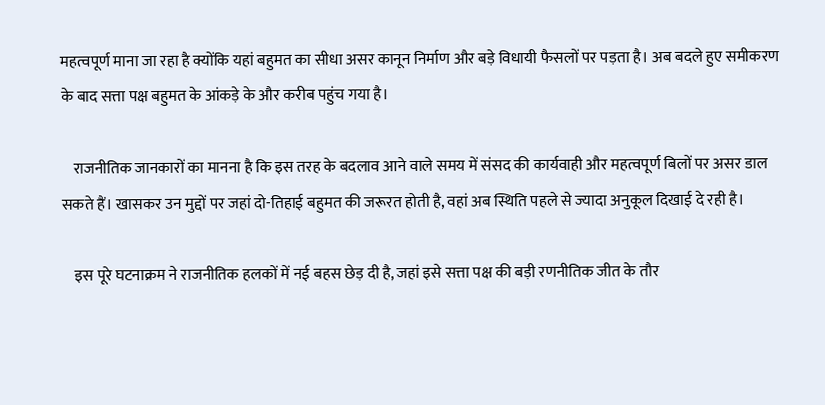महत्वपूर्ण माना जा रहा है क्योंकि यहां बहुमत का सीधा असर कानून निर्माण और बड़े विधायी फैसलों पर पड़ता है। अब बदले हुए समीकरण के बाद सत्ता पक्ष बहुमत के आंकड़े के और करीब पहुंच गया है।

    राजनीतिक जानकारों का मानना है कि इस तरह के बदलाव आने वाले समय में संसद की कार्यवाही और महत्वपूर्ण बिलों पर असर डाल सकते हैं। खासकर उन मुद्दों पर जहां दो-तिहाई बहुमत की जरूरत होती है, वहां अब स्थिति पहले से ज्यादा अनुकूल दिखाई दे रही है।

    इस पूरे घटनाक्रम ने राजनीतिक हलकों में नई बहस छेड़ दी है, जहां इसे सत्ता पक्ष की बड़ी रणनीतिक जीत के तौर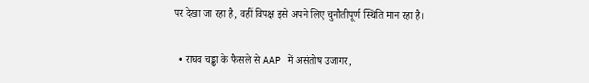पर देखा जा रहा है, वहीं विपक्ष इसे अपने लिए चुनौतीपूर्ण स्थिति मान रहा है।

  • राघव चड्ढा के फैसले से AAP में असंतोष उजागर,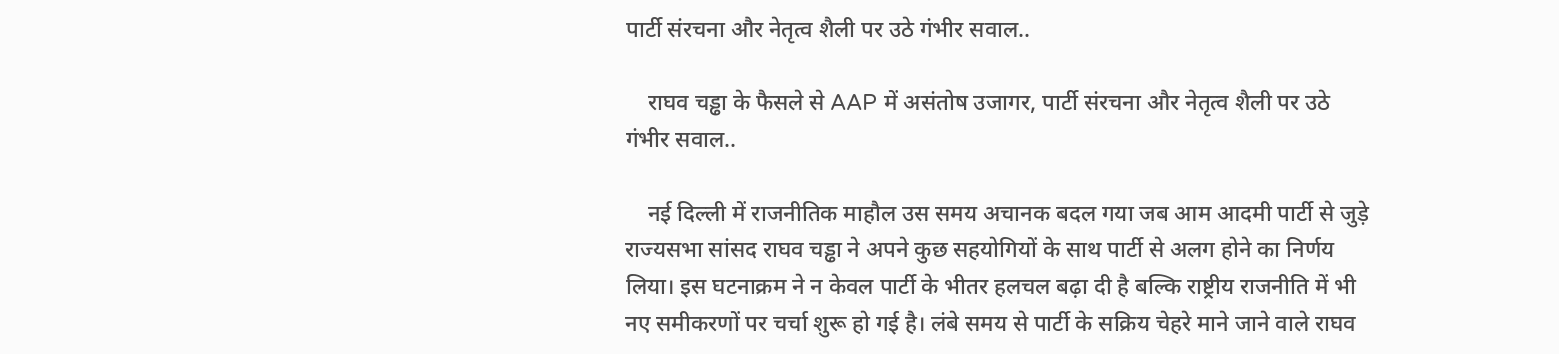पार्टी संरचना और नेतृत्व शैली पर उठे गंभीर सवाल..

    राघव चड्ढा के फैसले से AAP में असंतोष उजागर, पार्टी संरचना और नेतृत्व शैली पर उठे गंभीर सवाल..

    नई दिल्ली में राजनीतिक माहौल उस समय अचानक बदल गया जब आम आदमी पार्टी से जुड़े राज्यसभा सांसद राघव चड्ढा ने अपने कुछ सहयोगियों के साथ पार्टी से अलग होने का निर्णय लिया। इस घटनाक्रम ने न केवल पार्टी के भीतर हलचल बढ़ा दी है बल्कि राष्ट्रीय राजनीति में भी नए समीकरणों पर चर्चा शुरू हो गई है। लंबे समय से पार्टी के सक्रिय चेहरे माने जाने वाले राघव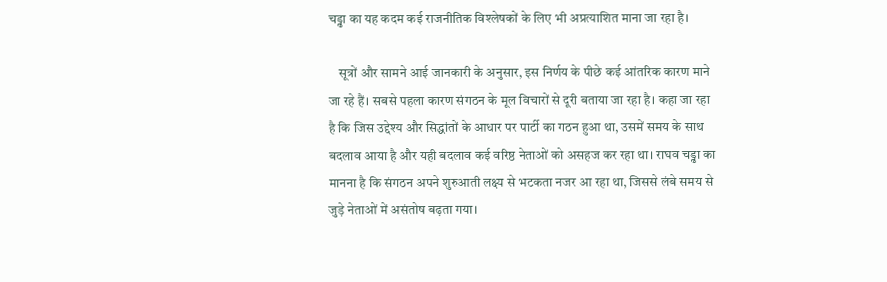चड्ढा का यह कदम कई राजनीतिक विश्लेषकों के लिए भी अप्रत्याशित माना जा रहा है।

    सूत्रों और सामने आई जानकारी के अनुसार, इस निर्णय के पीछे कई आंतरिक कारण माने जा रहे हैं। सबसे पहला कारण संगठन के मूल विचारों से दूरी बताया जा रहा है। कहा जा रहा है कि जिस उद्देश्य और सिद्धांतों के आधार पर पार्टी का गठन हुआ था, उसमें समय के साथ बदलाव आया है और यही बदलाव कई वरिष्ठ नेताओं को असहज कर रहा था। राघव चड्ढा का मानना है कि संगठन अपने शुरुआती लक्ष्य से भटकता नजर आ रहा था, जिससे लंबे समय से जुड़े नेताओं में असंतोष बढ़ता गया।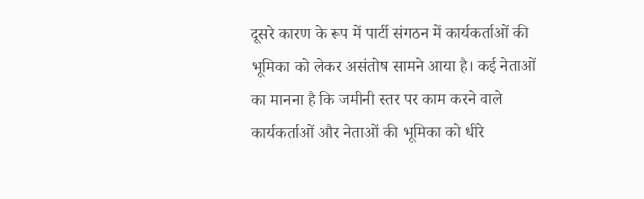दूसरे कारण के रूप में पार्टी संगठन में कार्यकर्ताओं की भूमिका को लेकर असंतोष सामने आया है। कई नेताओं का मानना है कि जमीनी स्तर पर काम करने वाले कार्यकर्ताओं और नेताओं की भूमिका को धीरे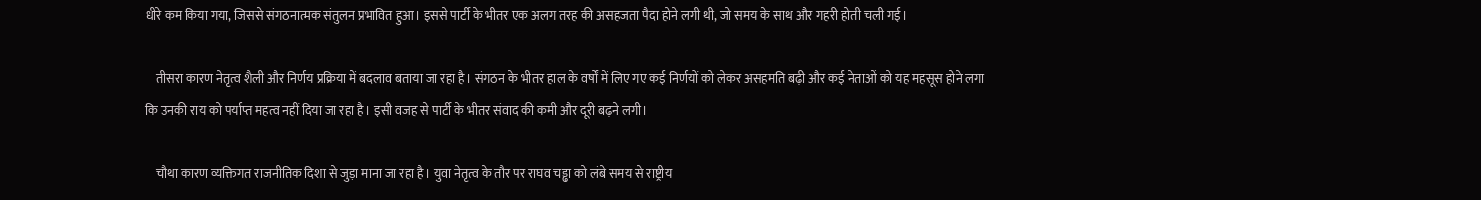धीरे कम किया गया, जिससे संगठनात्मक संतुलन प्रभावित हुआ। इससे पार्टी के भीतर एक अलग तरह की असहजता पैदा होने लगी थी, जो समय के साथ और गहरी होती चली गई।

    तीसरा कारण नेतृत्व शैली और निर्णय प्रक्रिया में बदलाव बताया जा रहा है। संगठन के भीतर हाल के वर्षों में लिए गए कई निर्णयों को लेकर असहमति बढ़ी और कई नेताओं को यह महसूस होने लगा कि उनकी राय को पर्याप्त महत्व नहीं दिया जा रहा है। इसी वजह से पार्टी के भीतर संवाद की कमी और दूरी बढ़ने लगी।

    चौथा कारण व्यक्तिगत राजनीतिक दिशा से जुड़ा माना जा रहा है। युवा नेतृत्व के तौर पर राघव चड्ढा को लंबे समय से राष्ट्रीय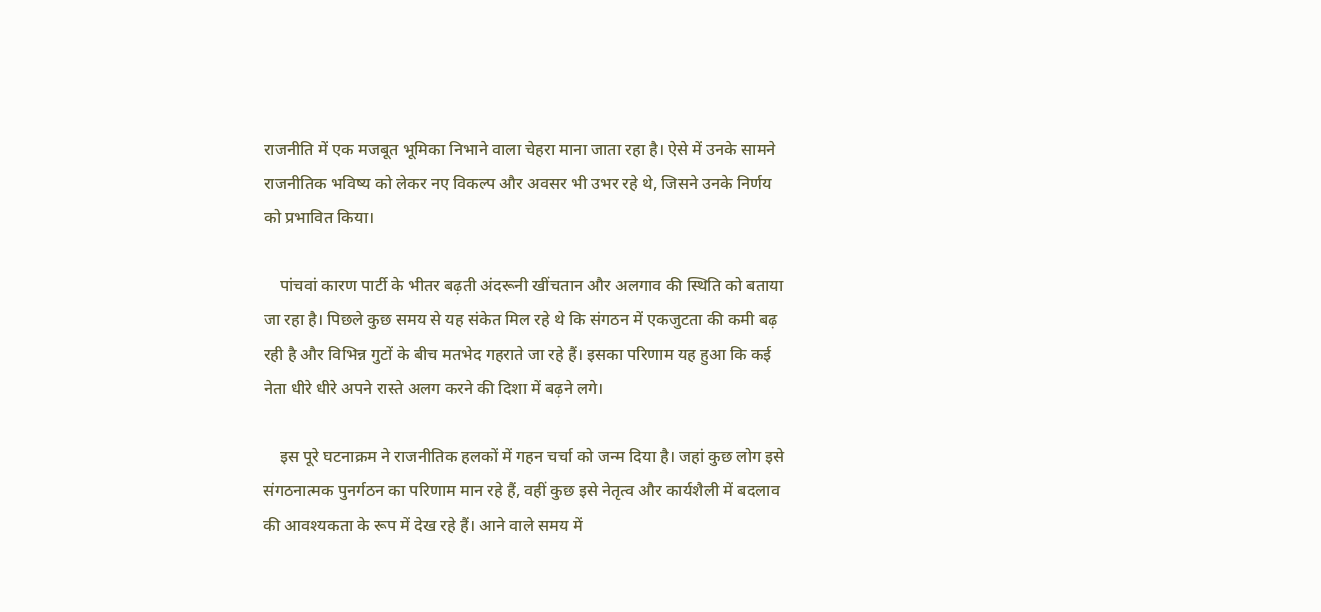राजनीति में एक मजबूत भूमिका निभाने वाला चेहरा माना जाता रहा है। ऐसे में उनके सामने राजनीतिक भविष्य को लेकर नए विकल्प और अवसर भी उभर रहे थे, जिसने उनके निर्णय को प्रभावित किया।

    पांचवां कारण पार्टी के भीतर बढ़ती अंदरूनी खींचतान और अलगाव की स्थिति को बताया जा रहा है। पिछले कुछ समय से यह संकेत मिल रहे थे कि संगठन में एकजुटता की कमी बढ़ रही है और विभिन्न गुटों के बीच मतभेद गहराते जा रहे हैं। इसका परिणाम यह हुआ कि कई नेता धीरे धीरे अपने रास्ते अलग करने की दिशा में बढ़ने लगे।

    इस पूरे घटनाक्रम ने राजनीतिक हलकों में गहन चर्चा को जन्म दिया है। जहां कुछ लोग इसे संगठनात्मक पुनर्गठन का परिणाम मान रहे हैं, वहीं कुछ इसे नेतृत्व और कार्यशैली में बदलाव की आवश्यकता के रूप में देख रहे हैं। आने वाले समय में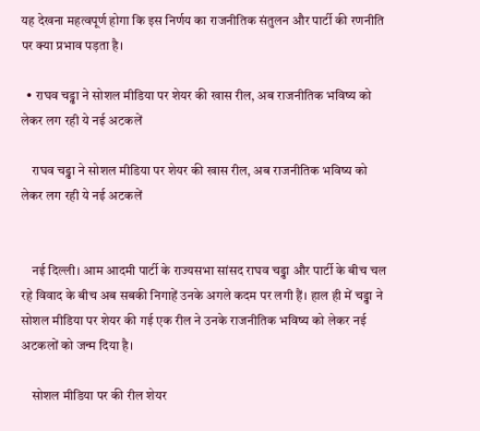यह देखना महत्वपूर्ण होगा कि इस निर्णय का राजनीतिक संतुलन और पार्टी की रणनीति पर क्या प्रभाव पड़ता है।

  • राघव चड्ढा ने सोशल मीडिया पर शेयर की खास रील, अब राजनीतिक भविष्य को लेकर लग रही ये नई अटकलें

    राघव चड्ढा ने सोशल मीडिया पर शेयर की खास रील, अब राजनीतिक भविष्य को लेकर लग रही ये नई अटकलें


    नई दिल्ली। आम आदमी पार्टी के राज्यसभा सांसद राघव चड्ढा और पार्टी के बीच चल रहे विवाद के बीच अब सबकी निगाहें उनके अगले कदम पर लगी हैं। हाल ही में चड्ढा ने सोशल मीडिया पर शेयर की गई एक रील ने उनके राजनीतिक भविष्य को लेकर नई अटकलों को जन्म दिया है।

    सोशल मीडिया पर की रील शेयर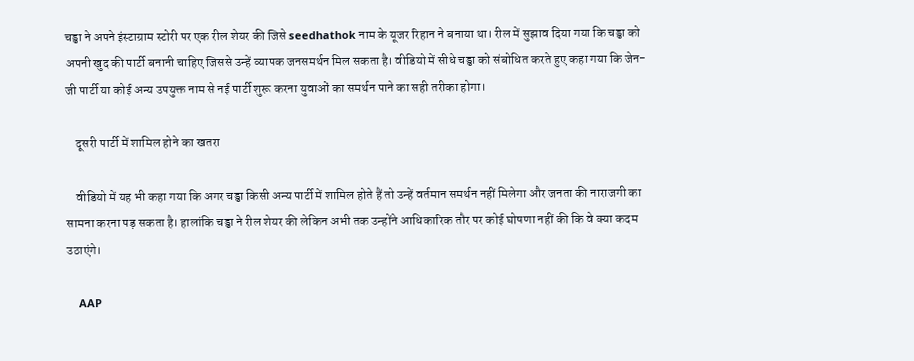चड्ढा ने अपने इंस्टाग्राम स्टोरी पर एक रील शेयर की जिसे seedhathok नाम के यूजर रिहान ने बनाया था। रील में सुझाव दिया गया कि चड्ढा को अपनी खुद की पार्टी बनानी चाहिए जिससे उन्हें व्यापक जनसमर्थन मिल सकता है। वीडियो में सीधे चड्ढा को संबोधित करते हुए कहा गया कि जेन-जी पार्टी या कोई अन्य उपयुक्त नाम से नई पार्टी शुरू करना युवाओं का समर्थन पाने का सही तरीका होगा।

    दूसरी पार्टी में शामिल होने का खतरा

    वीडियो में यह भी कहा गया कि अगर चड्ढा किसी अन्य पार्टी में शामिल होते हैं तो उन्हें वर्तमान समर्थन नहीं मिलेगा और जनता की नाराजगी का सामना करना पड़ सकता है। हालांकि चड्ढा ने रील शेयर की लेकिन अभी तक उन्होंने आधिकारिक तौर पर कोई घोषणा नहीं की कि वे क्या कदम उठाएंगे।

    AAP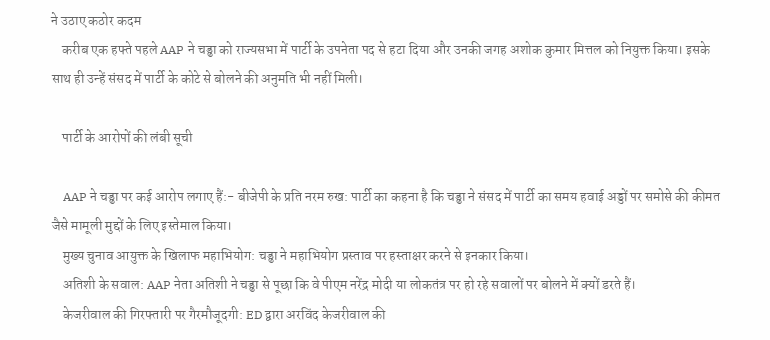ने उठाए कठोर कदम
    करीब एक हफ्ते पहले AAP ने चड्ढा को राज्यसभा में पार्टी के उपनेता पद से हटा दिया और उनकी जगह अशोक कुमार मित्तल को नियुक्त किया। इसके साथ ही उन्हें संसद में पार्टी के कोटे से बोलने की अनुमति भी नहीं मिली।

    पार्टी के आरोपों की लंबी सूची

    AAP ने चड्ढा पर कई आरोप लगाए हैं:- बीजेपी के प्रति नरम रुख: पार्टी का कहना है कि चड्ढा ने संसद में पार्टी का समय हवाई अड्डों पर समोसे की कीमत जैसे मामूली मुद्दों के लिए इस्तेमाल किया।
    मुख्य चुनाव आयुक्त के खिलाफ महाभियोग: चड्ढा ने महाभियोग प्रस्ताव पर हस्ताक्षर करने से इनकार किया।
    अतिशी के सवाल: AAP नेता अतिशी ने चड्ढा से पूछा कि वे पीएम नरेंद्र मोदी या लोकतंत्र पर हो रहे सवालों पर बोलने में क्यों डरते हैं।
    केजरीवाल की गिरफ्तारी पर गैरमौजूदगी: ED द्वारा अरविंद केजरीवाल की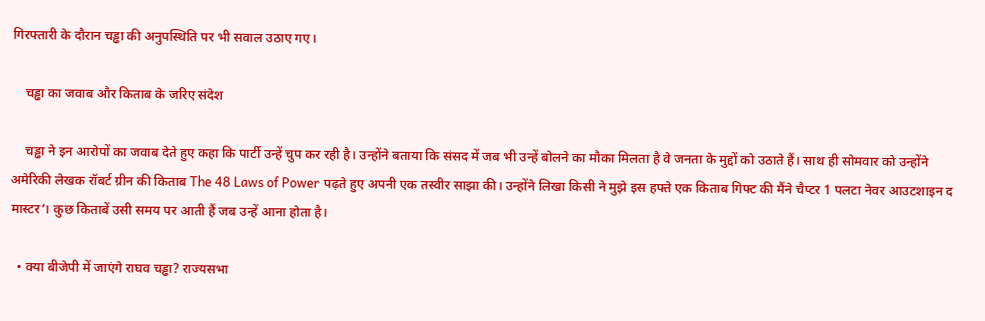गिरफ्तारी के दौरान चड्ढा की अनुपस्थिति पर भी सवाल उठाए गए।

    चड्ढा का जवाब और किताब के जरिए संदेश

    चड्ढा ने इन आरोपों का जवाब देते हुए कहा कि पार्टी उन्हें चुप कर रही है। उन्होंने बताया कि संसद में जब भी उन्हें बोलने का मौका मिलता है वे जनता के मुद्दों को उठाते हैं। साथ ही सोमवार को उन्होंने अमेरिकी लेखक रॉबर्ट ग्रीन की किताब The 48 Laws of Power पढ़ते हुए अपनी एक तस्वीर साझा की। उन्होंने लिखा किसी ने मुझे इस हफ्ते एक किताब गिफ्ट की मैंने चैप्टर 1 पलटा नेवर आउटशाइन द मास्टर’। कुछ किताबें उसी समय पर आती हैं जब उन्हें आना होता है।

  • क्या बीजेपी में जाएंगे राघव चड्ढा? राज्यसभा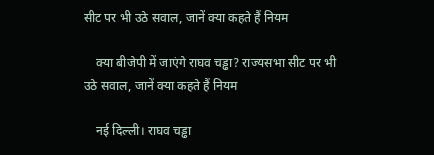सीट पर भी उठे सवाल, जानें क्या कहते हैं नियम

    क्या बीजेपी में जाएंगे राघव चड्ढा? राज्यसभा सीट पर भी उठे सवाल, जानें क्या कहते हैं नियम

    नई दिल्ली। राघव चड्ढा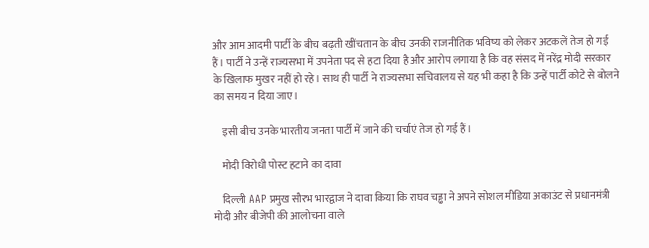और आम आदमी पार्टी के बीच बढ़ती खींचतान के बीच उनकी राजनीतिक भविष्य को लेकर अटकलें तेज हो गई हैं। पार्टी ने उन्हें राज्यसभा में उपनेता पद से हटा दिया है और आरोप लगाया है कि वह संसद में नरेंद्र मोदी सरकार के खिलाफ मुखर नहीं हो रहे। साथ ही पार्टी ने राज्यसभा सचिवालय से यह भी कहा है कि उन्हें पार्टी कोटे से बोलने का समय न दिया जाए।

    इसी बीच उनके भारतीय जनता पार्टी में जाने की चर्चाएं तेज हो गई हैं।

    मोदी विरोधी पोस्ट हटाने का दावा

    दिल्ली AAP प्रमुख सौरभ भारद्वाज ने दावा किया कि राघव चड्ढा ने अपने सोशल मीडिया अकाउंट से प्रधानमंत्री मोदी और बीजेपी की आलोचना वाले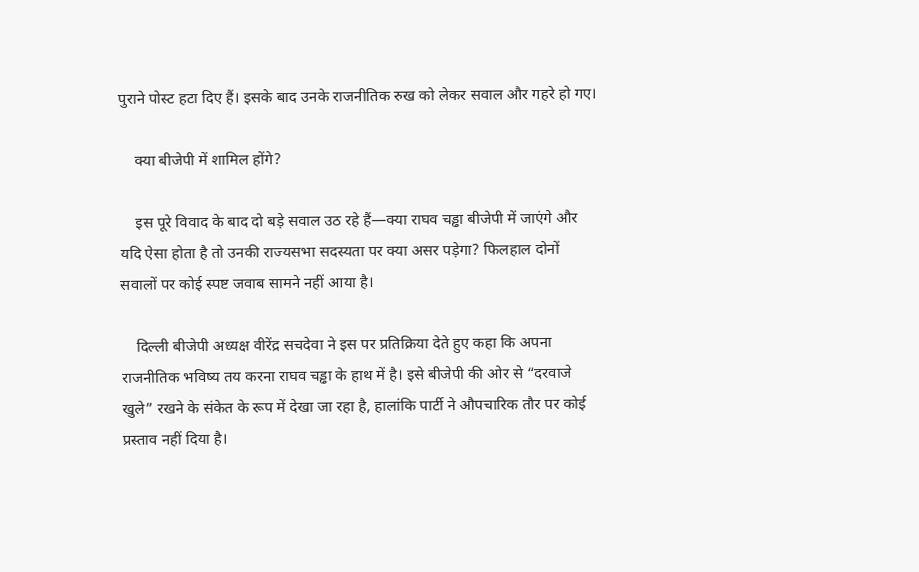पुराने पोस्ट हटा दिए हैं। इसके बाद उनके राजनीतिक रुख को लेकर सवाल और गहरे हो गए।

    क्या बीजेपी में शामिल होंगे?

    इस पूरे विवाद के बाद दो बड़े सवाल उठ रहे हैं—क्या राघव चड्ढा बीजेपी में जाएंगे और यदि ऐसा होता है तो उनकी राज्यसभा सदस्यता पर क्या असर पड़ेगा? फिलहाल दोनों सवालों पर कोई स्पष्ट जवाब सामने नहीं आया है।

    दिल्ली बीजेपी अध्यक्ष वीरेंद्र सचदेवा ने इस पर प्रतिक्रिया देते हुए कहा कि अपना राजनीतिक भविष्य तय करना राघव चड्ढा के हाथ में है। इसे बीजेपी की ओर से “दरवाजे खुले” रखने के संकेत के रूप में देखा जा रहा है, हालांकि पार्टी ने औपचारिक तौर पर कोई प्रस्ताव नहीं दिया है।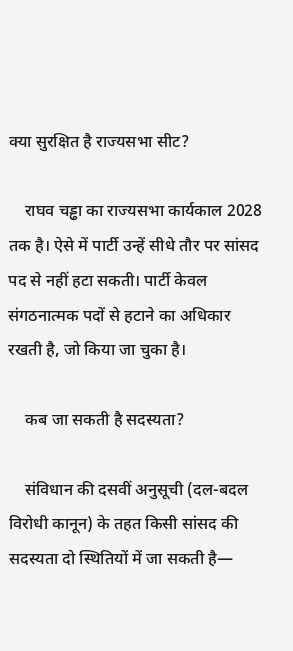क्या सुरक्षित है राज्यसभा सीट?

    राघव चड्ढा का राज्यसभा कार्यकाल 2028 तक है। ऐसे में पार्टी उन्हें सीधे तौर पर सांसद पद से नहीं हटा सकती। पार्टी केवल संगठनात्मक पदों से हटाने का अधिकार रखती है, जो किया जा चुका है।

    कब जा सकती है सदस्यता?

    संविधान की दसवीं अनुसूची (दल-बदल विरोधी कानून) के तहत किसी सांसद की सदस्यता दो स्थितियों में जा सकती है—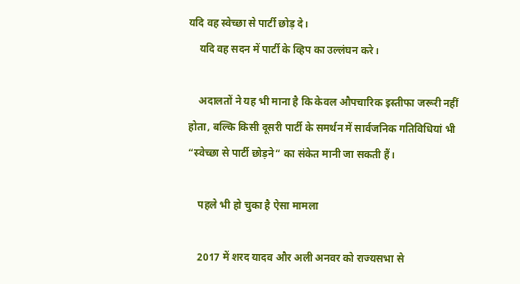यदि वह स्वेच्छा से पार्टी छोड़ दे।
    यदि वह सदन में पार्टी के व्हिप का उल्लंघन करे।

    अदालतों ने यह भी माना है कि केवल औपचारिक इस्तीफा जरूरी नहीं होता, बल्कि किसी दूसरी पार्टी के समर्थन में सार्वजनिक गतिविधियां भी “स्वेच्छा से पार्टी छोड़ने” का संकेत मानी जा सकती हैं।

    पहले भी हो चुका है ऐसा मामला

    2017 में शरद यादव और अली अनवर को राज्यसभा से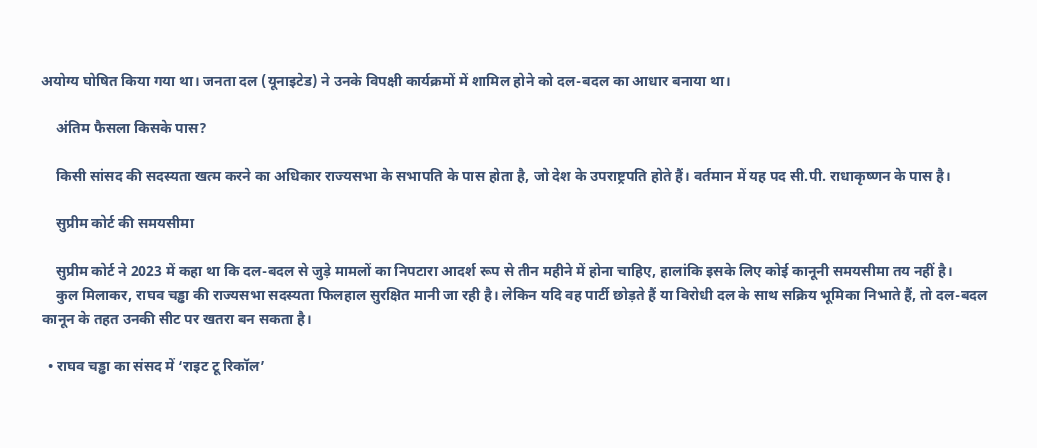अयोग्य घोषित किया गया था। जनता दल (यूनाइटेड) ने उनके विपक्षी कार्यक्रमों में शामिल होने को दल-बदल का आधार बनाया था।

    अंतिम फैसला किसके पास?

    किसी सांसद की सदस्यता खत्म करने का अधिकार राज्यसभा के सभापति के पास होता है, जो देश के उपराष्ट्रपति होते हैं। वर्तमान में यह पद सी.पी. राधाकृष्णन के पास है।

    सुप्रीम कोर्ट की समयसीमा

    सुप्रीम कोर्ट ने 2023 में कहा था कि दल-बदल से जुड़े मामलों का निपटारा आदर्श रूप से तीन महीने में होना चाहिए, हालांकि इसके लिए कोई कानूनी समयसीमा तय नहीं है।
    कुल मिलाकर, राघव चड्ढा की राज्यसभा सदस्यता फिलहाल सुरक्षित मानी जा रही है। लेकिन यदि वह पार्टी छोड़ते हैं या विरोधी दल के साथ सक्रिय भूमिका निभाते हैं, तो दल-बदल कानून के तहत उनकी सीट पर खतरा बन सकता है।

  • राघव चड्ढा का संसद में ‘राइट टू रिकॉल’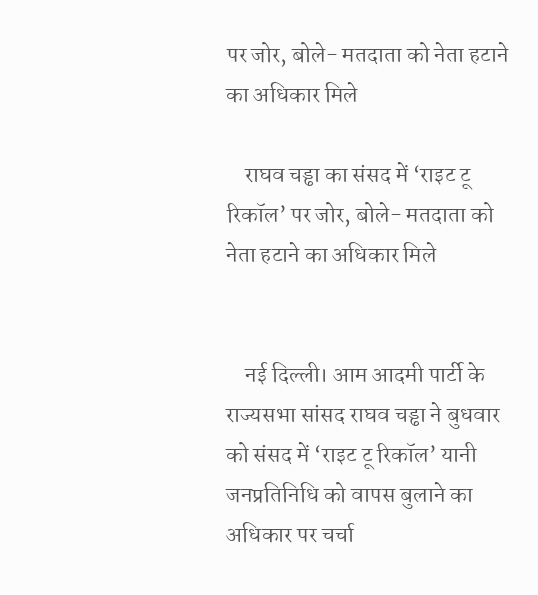पर जोर, बोले- मतदाता को नेता हटाने का अधिकार मिले

    राघव चड्ढा का संसद में ‘राइट टू रिकॉल’ पर जोर, बोले- मतदाता को नेता हटाने का अधिकार मिले


    नई दिल्ली। आम आदमी पार्टी के राज्यसभा सांसद राघव चड्ढा ने बुधवार को संसद में ‘राइट टू रिकॉल’ यानी जनप्रतिनिधि को वापस बुलाने का अधिकार पर चर्चा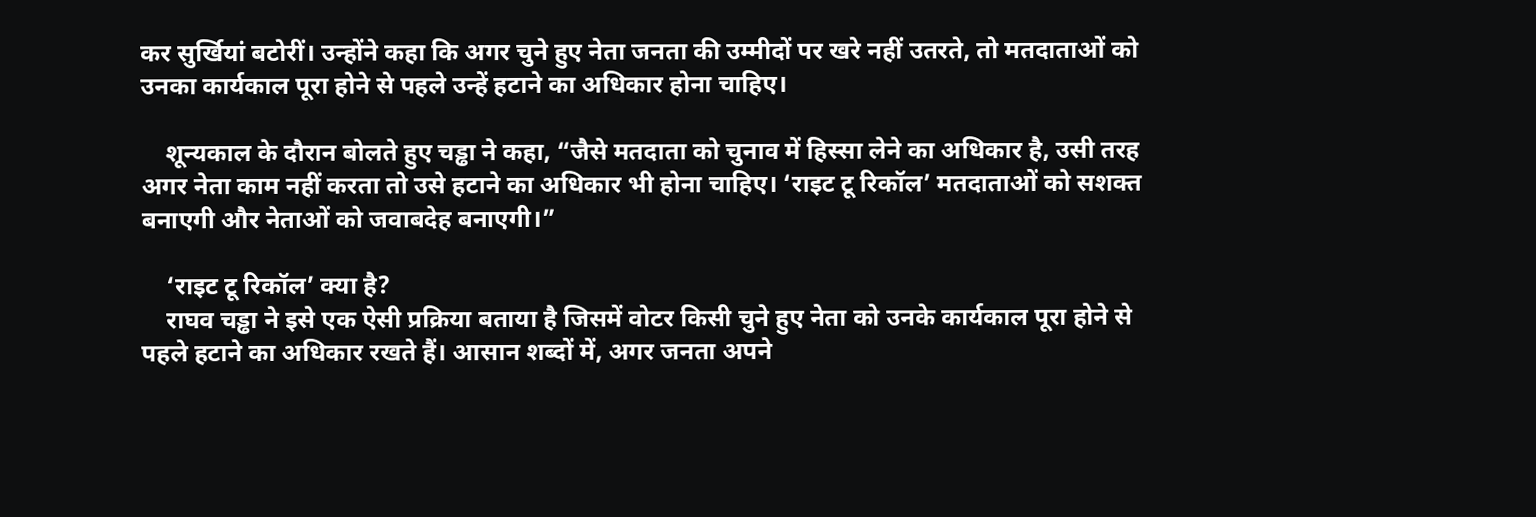कर सुर्खियां बटोरीं। उन्होंने कहा कि अगर चुने हुए नेता जनता की उम्मीदों पर खरे नहीं उतरते, तो मतदाताओं को उनका कार्यकाल पूरा होने से पहले उन्हें हटाने का अधिकार होना चाहिए।

    शून्यकाल के दौरान बोलते हुए चड्ढा ने कहा, “जैसे मतदाता को चुनाव में हिस्सा लेने का अधिकार है, उसी तरह अगर नेता काम नहीं करता तो उसे हटाने का अधिकार भी होना चाहिए। ‘राइट टू रिकॉल’ मतदाताओं को सशक्त बनाएगी और नेताओं को जवाबदेह बनाएगी।”

    ‘राइट टू रिकॉल’ क्या है?
    राघव चड्ढा ने इसे एक ऐसी प्रक्रिया बताया है जिसमें वोटर किसी चुने हुए नेता को उनके कार्यकाल पूरा होने से पहले हटाने का अधिकार रखते हैं। आसान शब्दों में, अगर जनता अपने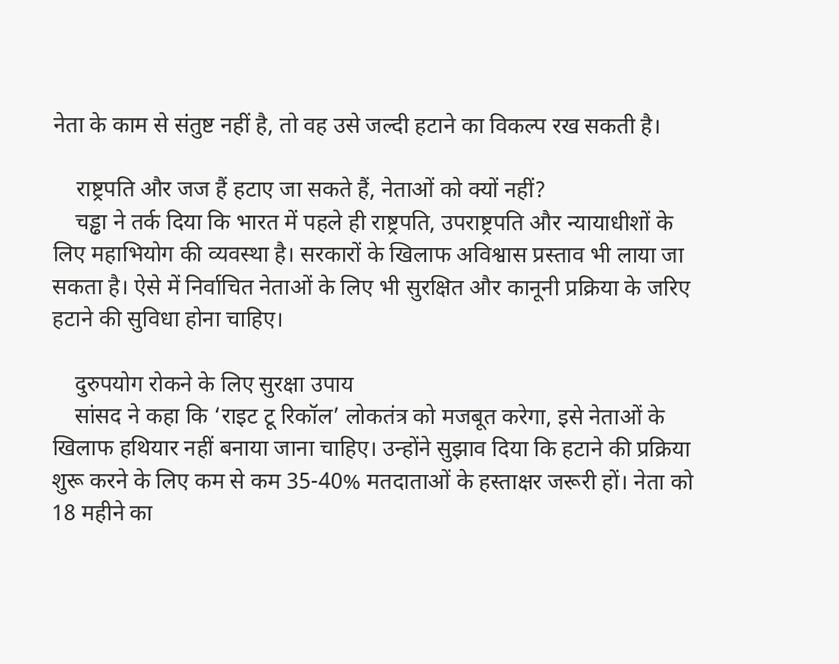नेता के काम से संतुष्ट नहीं है, तो वह उसे जल्दी हटाने का विकल्प रख सकती है।

    राष्ट्रपति और जज हैं हटाए जा सकते हैं, नेताओं को क्यों नहीं?
    चड्ढा ने तर्क दिया कि भारत में पहले ही राष्ट्रपति, उपराष्ट्रपति और न्यायाधीशों के लिए महाभियोग की व्यवस्था है। सरकारों के खिलाफ अविश्वास प्रस्ताव भी लाया जा सकता है। ऐसे में निर्वाचित नेताओं के लिए भी सुरक्षित और कानूनी प्रक्रिया के जरिए हटाने की सुविधा होना चाहिए।

    दुरुपयोग रोकने के लिए सुरक्षा उपाय
    सांसद ने कहा कि ‘राइट टू रिकॉल’ लोकतंत्र को मजबूत करेगा, इसे नेताओं के खिलाफ हथियार नहीं बनाया जाना चाहिए। उन्होंने सुझाव दिया कि हटाने की प्रक्रिया शुरू करने के लिए कम से कम 35-40% मतदाताओं के हस्ताक्षर जरूरी हों। नेता को 18 महीने का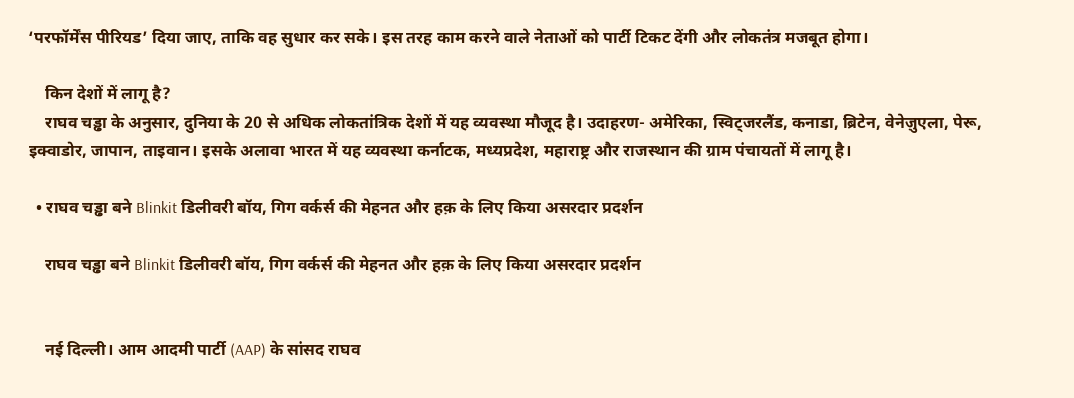‘परफॉर्मेंस पीरियड’ दिया जाए, ताकि वह सुधार कर सके। इस तरह काम करने वाले नेताओं को पार्टी टिकट देंगी और लोकतंत्र मजबूत होगा।

    किन देशों में लागू है?
    राघव चड्ढा के अनुसार, दुनिया के 20 से अधिक लोकतांत्रिक देशों में यह व्यवस्था मौजूद है। उदाहरण- अमेरिका, स्विट्जरलैंड, कनाडा, ब्रिटेन, वेनेज़ुएला, पेरू, इक्वाडोर, जापान, ताइवान। इसके अलावा भारत में यह व्यवस्था कर्नाटक, मध्यप्रदेश, महाराष्ट्र और राजस्थान की ग्राम पंचायतों में लागू है।

  • राघव चड्ढा बने Blinkit डिलीवरी बॉय, गिग वर्कर्स की मेहनत और हक़ के लिए किया असरदार प्रदर्शन

    राघव चड्ढा बने Blinkit डिलीवरी बॉय, गिग वर्कर्स की मेहनत और हक़ के लिए किया असरदार प्रदर्शन


    नई दिल्ली। आम आदमी पार्टी (AAP) के सांसद राघव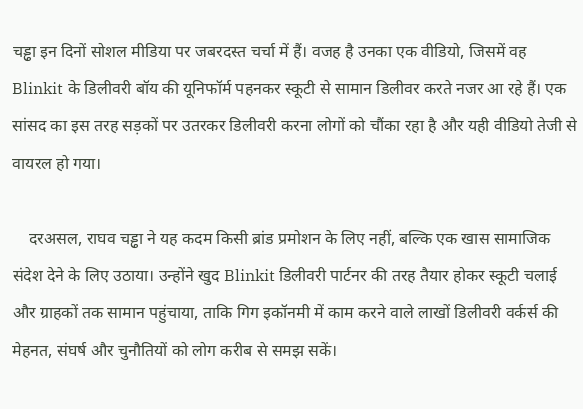चड्ढा इन दिनों सोशल मीडिया पर जबरदस्त चर्चा में हैं। वजह है उनका एक वीडियो, जिसमें वह Blinkit के डिलीवरी बॉय की यूनिफॉर्म पहनकर स्कूटी से सामान डिलीवर करते नजर आ रहे हैं। एक सांसद का इस तरह सड़कों पर उतरकर डिलीवरी करना लोगों को चौंका रहा है और यही वीडियो तेजी से वायरल हो गया।

    दरअसल, राघव चड्ढा ने यह कदम किसी ब्रांड प्रमोशन के लिए नहीं, बल्कि एक खास सामाजिक संदेश देने के लिए उठाया। उन्होंने खुद Blinkit डिलीवरी पार्टनर की तरह तैयार होकर स्कूटी चलाई और ग्राहकों तक सामान पहुंचाया, ताकि गिग इकॉनमी में काम करने वाले लाखों डिलीवरी वर्कर्स की मेहनत, संघर्ष और चुनौतियों को लोग करीब से समझ सकें।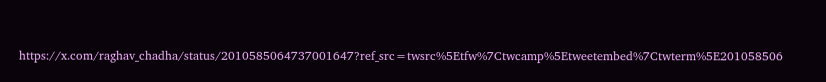https://x.com/raghav_chadha/status/2010585064737001647?ref_src=twsrc%5Etfw%7Ctwcamp%5Etweetembed%7Ctwterm%5E201058506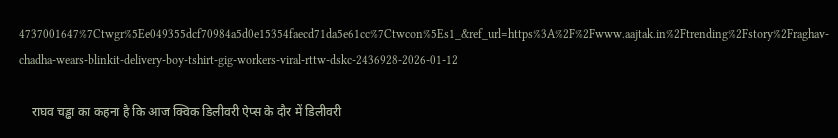4737001647%7Ctwgr%5Ee049355dcf70984a5d0e15354faecd71da5e61cc%7Ctwcon%5Es1_&ref_url=https%3A%2F%2Fwww.aajtak.in%2Ftrending%2Fstory%2Fraghav-chadha-wears-blinkit-delivery-boy-tshirt-gig-workers-viral-rttw-dskc-2436928-2026-01-12

    राघव चड्ढा का कहना है कि आज क्विक डिलीवरी ऐप्स के दौर में डिलीवरी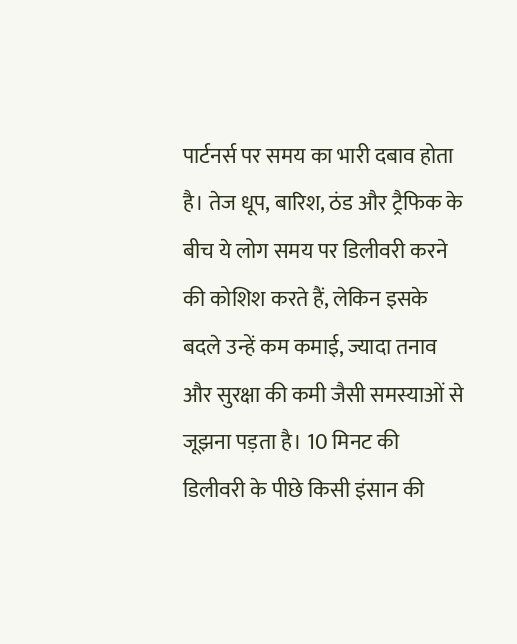पार्टनर्स पर समय का भारी दबाव होता है। तेज धूप, बारिश, ठंड और ट्रैफिक के बीच ये लोग समय पर डिलीवरी करने की कोशिश करते हैं, लेकिन इसके बदले उन्हें कम कमाई, ज्यादा तनाव और सुरक्षा की कमी जैसी समस्याओं से जूझना पड़ता है। 10 मिनट की डिलीवरी के पीछे किसी इंसान की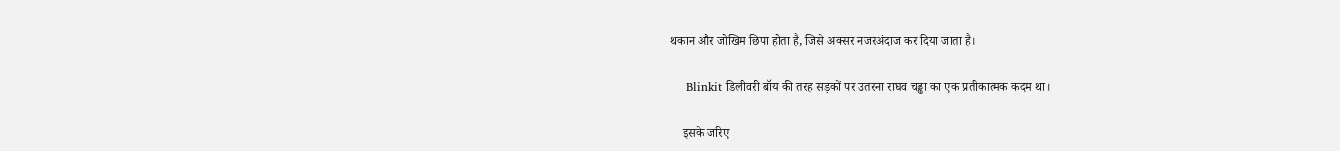थकान और जोखिम छिपा होता है, जिसे अक्सर नजरअंदाज कर दिया जाता है।

    Blinkit डिलीवरी बॉय की तरह सड़कों पर उतरना राघव चड्ढा का एक प्रतीकात्मक कदम था।

    इसके जरिए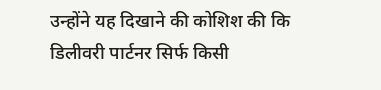उन्होंने यह दिखाने की कोशिश की कि डिलीवरी पार्टनर सिर्फ किसी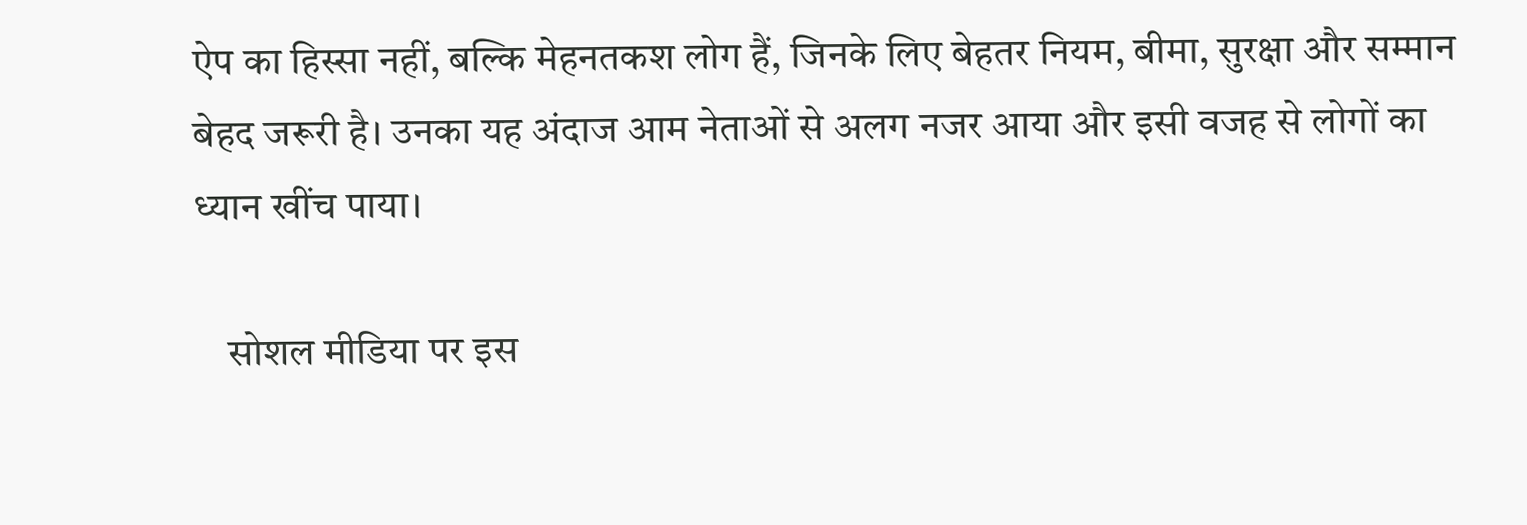ऐप का हिस्सा नहीं, बल्कि मेहनतकश लोग हैं, जिनके लिए बेहतर नियम, बीमा, सुरक्षा और सम्मान बेहद जरूरी है। उनका यह अंदाज आम नेताओं से अलग नजर आया और इसी वजह से लोगों का ध्यान खींच पाया।

    सोशल मीडिया पर इस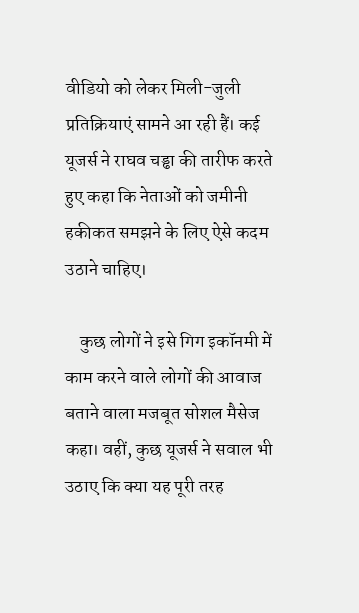वीडियो को लेकर मिली-जुली प्रतिक्रियाएं सामने आ रही हैं। कई यूजर्स ने राघव चड्ढा की तारीफ करते हुए कहा कि नेताओं को जमीनी हकीकत समझने के लिए ऐसे कदम उठाने चाहिए।

    कुछ लोगों ने इसे गिग इकॉनमी में काम करने वाले लोगों की आवाज बताने वाला मजबूत सोशल मैसेज कहा। वहीं, कुछ यूजर्स ने सवाल भी उठाए कि क्या यह पूरी तरह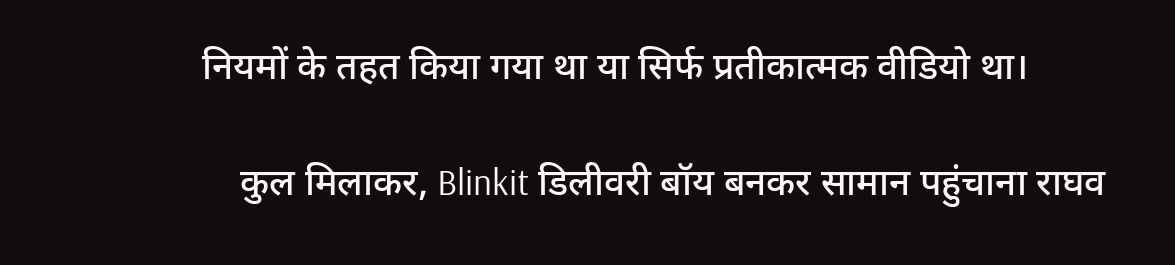नियमों के तहत किया गया था या सिर्फ प्रतीकात्मक वीडियो था।

    कुल मिलाकर, Blinkit डिलीवरी बॉय बनकर सामान पहुंचाना राघव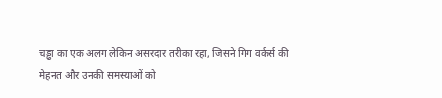चड्ढा का एक अलग लेकिन असरदार तरीका रहा, जिसने गिग वर्कर्स की मेहनत और उनकी समस्याओं को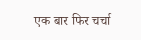एक बार फिर चर्चा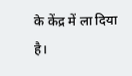के केंद्र में ला दिया है।